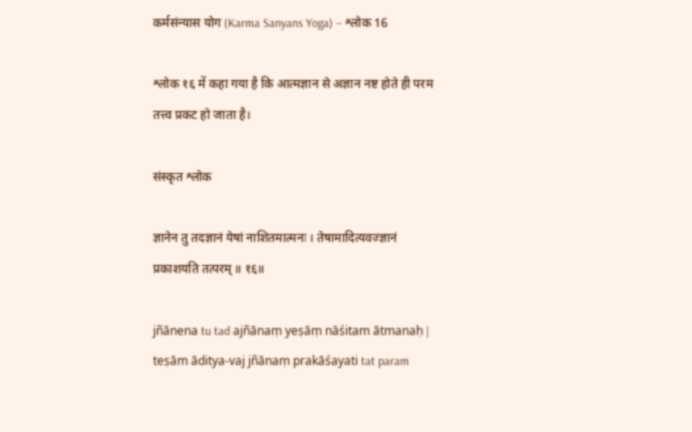कर्मसंन्यास योग (Karma Sanyans Yoga) – श्लोक 16

श्लोक १६ में कहा गया है कि आत्मज्ञान से अज्ञान नष्ट होते ही परम तत्त्व प्रकट हो जाता है।

संस्कृत श्लोक

ज्ञानेन तु तदज्ञानं येषां नाशितमात्मनः । तेषामादित्यवज्ज्ञानं प्रकाशयति तत्परम् ॥ १६॥

jñānena tu tad ajñānaṃ yeṣāṃ nāśitam ātmanaḥ | teṣām āditya-vaj jñānaṃ prakāśayati tat param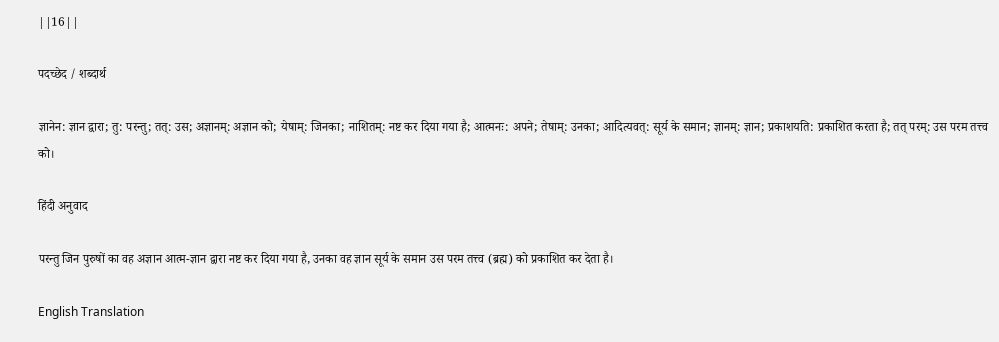||16||

पदच्छेद / शब्दार्थ

ज्ञानेन: ज्ञान द्वारा; तु: परन्तु; तत्: उस; अज्ञानम्: अज्ञान को; येषाम्: जिनका; नाशितम्: नष्ट कर दिया गया है; आत्मनः: अपने; तेषाम्: उनका; आदित्यवत्: सूर्य के समान; ज्ञानम्: ज्ञान; प्रकाशयति: प्रकाशित करता है; तत् परम्: उस परम तत्त्व को।

हिंदी अनुवाद

परन्तु जिन पुरुषों का वह अज्ञान आत्म-ज्ञान द्वारा नष्ट कर दिया गया है, उनका वह ज्ञान सूर्य के समान उस परम तत्त्व (ब्रह्म) को प्रकाशित कर देता है।

English Translation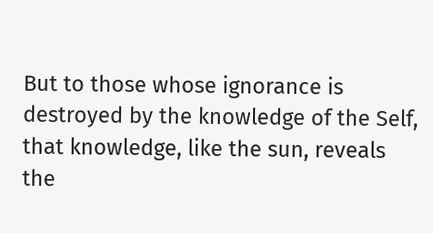But to those whose ignorance is destroyed by the knowledge of the Self, that knowledge, like the sun, reveals the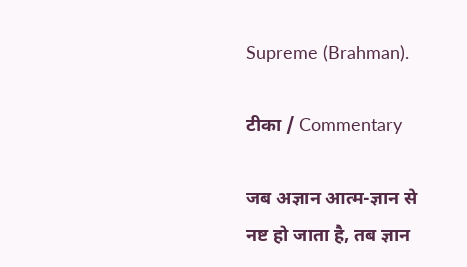Supreme (Brahman).

टीका / Commentary

जब अज्ञान आत्म-ज्ञान से नष्ट हो जाता है, तब ज्ञान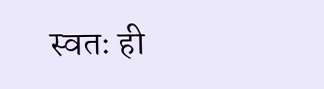स्वतः ही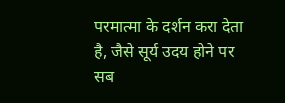परमात्मा के दर्शन करा देता है, जैसे सूर्य उदय होने पर सब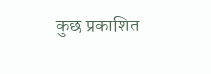कुछ प्रकाशित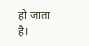हो जाता है।